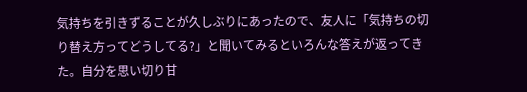気持ちを引きずることが久しぶりにあったので、友人に「気持ちの切り替え方ってどうしてる?」と聞いてみるといろんな答えが返ってきた。自分を思い切り甘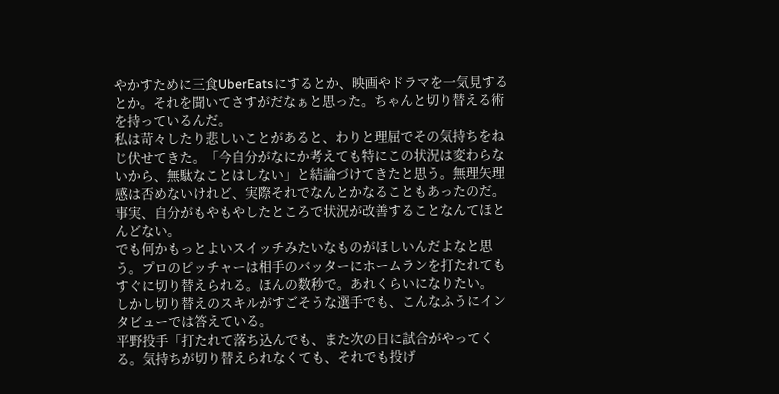やかすために三食UberEatsにするとか、映画やドラマを一気見するとか。それを聞いてさすがだなぁと思った。ちゃんと切り替える術を持っているんだ。
私は苛々したり悲しいことがあると、わりと理屈でその気持ちをねじ伏せてきた。「今自分がなにか考えても特にこの状況は変わらないから、無駄なことはしない」と結論づけてきたと思う。無理矢理感は否めないけれど、実際それでなんとかなることもあったのだ。事実、自分がもやもやしたところで状況が改善することなんてほとんどない。
でも何かもっとよいスイッチみたいなものがほしいんだよなと思う。プロのピッチャーは相手のバッターにホームランを打たれてもすぐに切り替えられる。ほんの数秒で。あれくらいになりたい。
しかし切り替えのスキルがすごそうな選手でも、こんなふうにインタビューでは答えている。
平野投手「打たれて落ち込んでも、また次の日に試合がやってくる。気持ちが切り替えられなくても、それでも投げ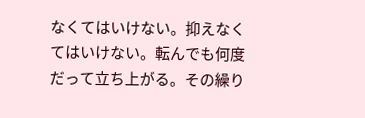なくてはいけない。抑えなくてはいけない。転んでも何度だって立ち上がる。その繰り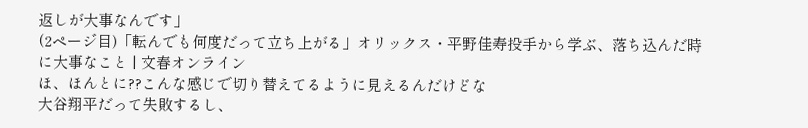返しが大事なんです」
(2ページ目)「転んでも何度だって立ち上がる」オリックス・平野佳寿投手から学ぶ、落ち込んだ時に大事なこと | 文春オンライン
ほ、ほんとに??こんな感じで切り替えてるように見えるんだけどな
大谷翔平だって失敗するし、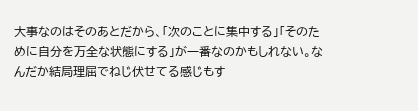大事なのはそのあとだから、「次のことに集中する」「そのために自分を万全な状態にする」が一番なのかもしれない。なんだか結局理屈でねじ伏せてる感じもす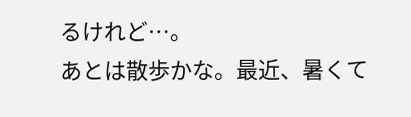るけれど…。
あとは散歩かな。最近、暑くて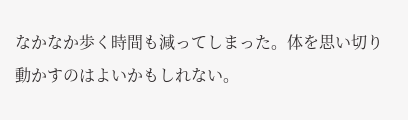なかなか歩く時間も減ってしまった。体を思い切り動かすのはよいかもしれない。